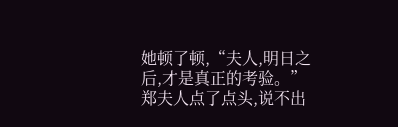她顿了顿,“夫人,明日之后,才是真正的考验。”
郑夫人点了点头,说不出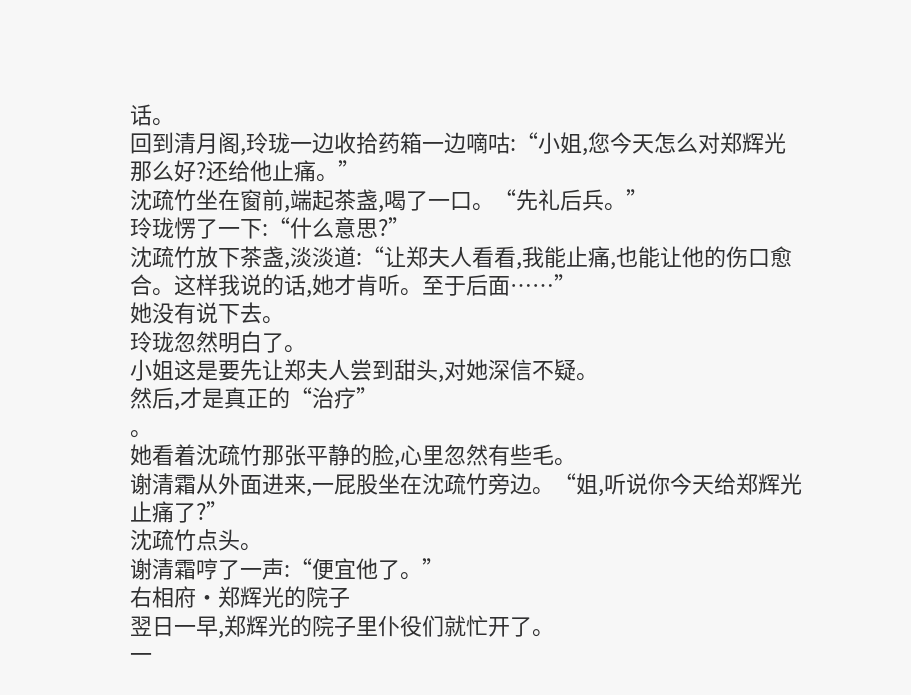话。
回到清月阁,玲珑一边收拾药箱一边嘀咕:“小姐,您今天怎么对郑辉光那么好?还给他止痛。”
沈疏竹坐在窗前,端起茶盏,喝了一口。“先礼后兵。”
玲珑愣了一下:“什么意思?”
沈疏竹放下茶盏,淡淡道:“让郑夫人看看,我能止痛,也能让他的伤口愈合。这样我说的话,她才肯听。至于后面……”
她没有说下去。
玲珑忽然明白了。
小姐这是要先让郑夫人尝到甜头,对她深信不疑。
然后,才是真正的“治疗”
。
她看着沈疏竹那张平静的脸,心里忽然有些毛。
谢清霜从外面进来,一屁股坐在沈疏竹旁边。“姐,听说你今天给郑辉光止痛了?”
沈疏竹点头。
谢清霜哼了一声:“便宜他了。”
右相府·郑辉光的院子
翌日一早,郑辉光的院子里仆役们就忙开了。
一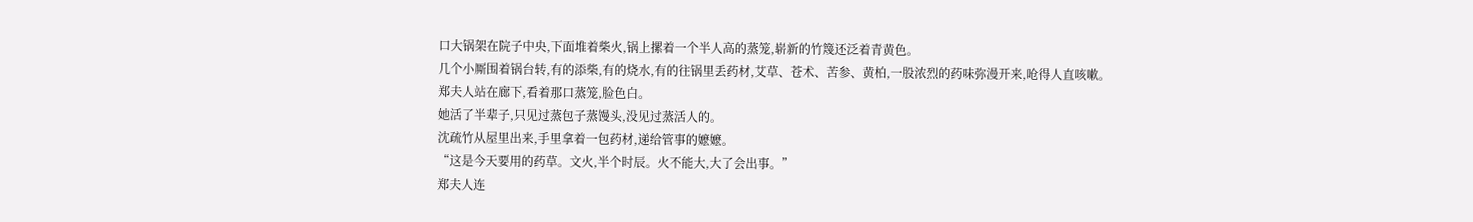口大锅架在院子中央,下面堆着柴火,锅上摞着一个半人高的蒸笼,崭新的竹篾还泛着青黄色。
几个小厮围着锅台转,有的添柴,有的烧水,有的往锅里丢药材,艾草、苍术、苦参、黄柏,一股浓烈的药味弥漫开来,呛得人直咳嗽。
郑夫人站在廊下,看着那口蒸笼,脸色白。
她活了半辈子,只见过蒸包子蒸馒头,没见过蒸活人的。
沈疏竹从屋里出来,手里拿着一包药材,递给管事的嬷嬷。
“这是今天要用的药草。文火,半个时辰。火不能大,大了会出事。”
郑夫人连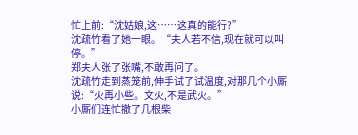忙上前:“沈姑娘,这……这真的能行?”
沈疏竹看了她一眼。“夫人若不信,现在就可以叫停。”
郑夫人张了张嘴,不敢再问了。
沈疏竹走到蒸笼前,伸手试了试温度,对那几个小厮说:“火再小些。文火,不是武火。”
小厮们连忙撤了几根柴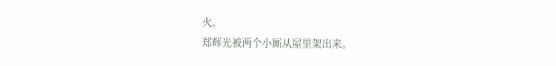火。
郑辉光被两个小厮从屋里架出来。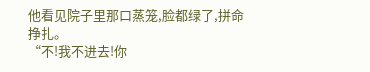他看见院子里那口蒸笼,脸都绿了,拼命挣扎。
“不!我不进去!你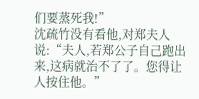们要蒸死我!”
沈疏竹没有看他,对郑夫人说:“夫人,若郑公子自己跑出来,这病就治不了了。您得让人按住他。”